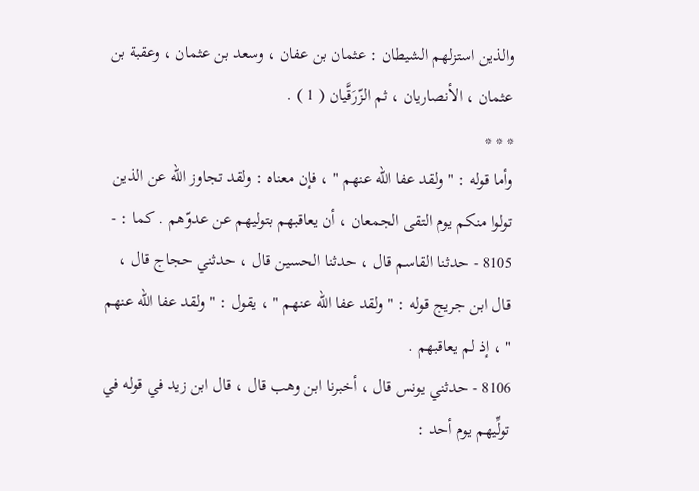والذين استزلهم الشيطان : عثمان بن عفان ، وسعد بن عثمان ، وعقبة بن عثمان ، الأنصاريان ، ثم الزّرَقَّيان ( 1 ) .
* * *
وأما قوله : " ولقد عفا الله عنهم " ، فإن معناه : ولقد تجاوز الله عن الذين تولوا منكم يوم التقى الجمعان ، أن يعاقبهم بتوليهم عن عدوّهم . كما : -
8105 - حدثنا القاسم قال ، حدثنا الحسين قال ، حدثني حجاج قال ، قال ابن جريج قوله : " ولقد عفا الله عنهم " ، يقول : " ولقد عفا الله عنهم " ، إذ لم يعاقبهم .
8106 - حدثني يونس قال ، أخبرنا ابن وهب قال ، قال ابن زيد في قوله في تولِّيهم يوم أحد :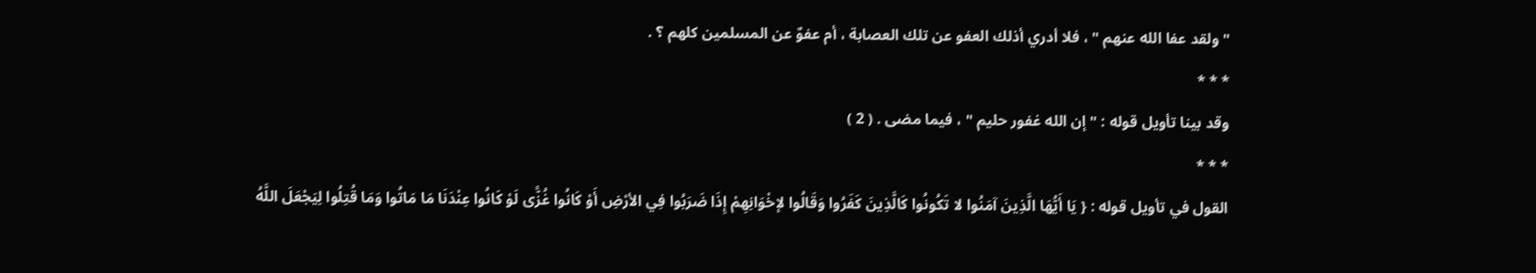" ولقد عفا الله عنهم " ، فلا أدري أذلك العفو عن تلك العصابة ، أم عفوٌ عن المسلمين كلهم ؟ .
* * *
وقد بينا تأويل قوله : " إن الله غفور حليم " ، فيما مضى . ( 2 )
* * *
القول في تأويل قوله : { يَا أَيُّهَا الَّذِينَ آمَنُوا لا تَكُونُوا كَالَّذِينَ كَفَرُوا وَقَالُوا لإخْوَانِهِمْ إِذَا ضَرَبُوا فِي الأرْضِ أَوْ كَانُوا غُزًّى لَوْ كَانُوا عِنْدَنَا مَا مَاتُوا وَمَا قُتِلُوا لِيَجْعَلَ اللَّهُ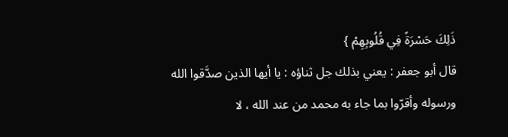ذَلِكَ حَسْرَةً فِي قُلُوبِهِمْ }
قال أبو جعفر : يعني بذلك جل ثناؤه : يا أيها الذين صدَّقوا الله ورسوله وأقرّوا بما جاء به محمد من عند الله ، لا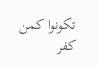تكونوا كمن كفر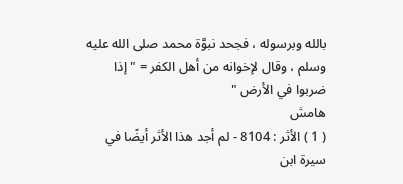بالله وبرسوله ، فجحد نبوَّة محمد صلى الله عليه وسلم ، وقال لإخوانه من أهل الكفر = " إذا ضربوا في الأرض "
هامش
( 1 ) الأثر : 8104 - لم أجد هذا الأثر أيضًا في سيرة ابن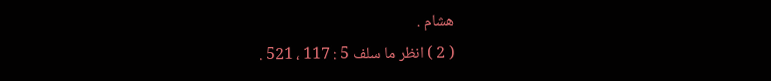هشام .
( 2 ) انظر ما سلف 5 : 117 ، 521 .